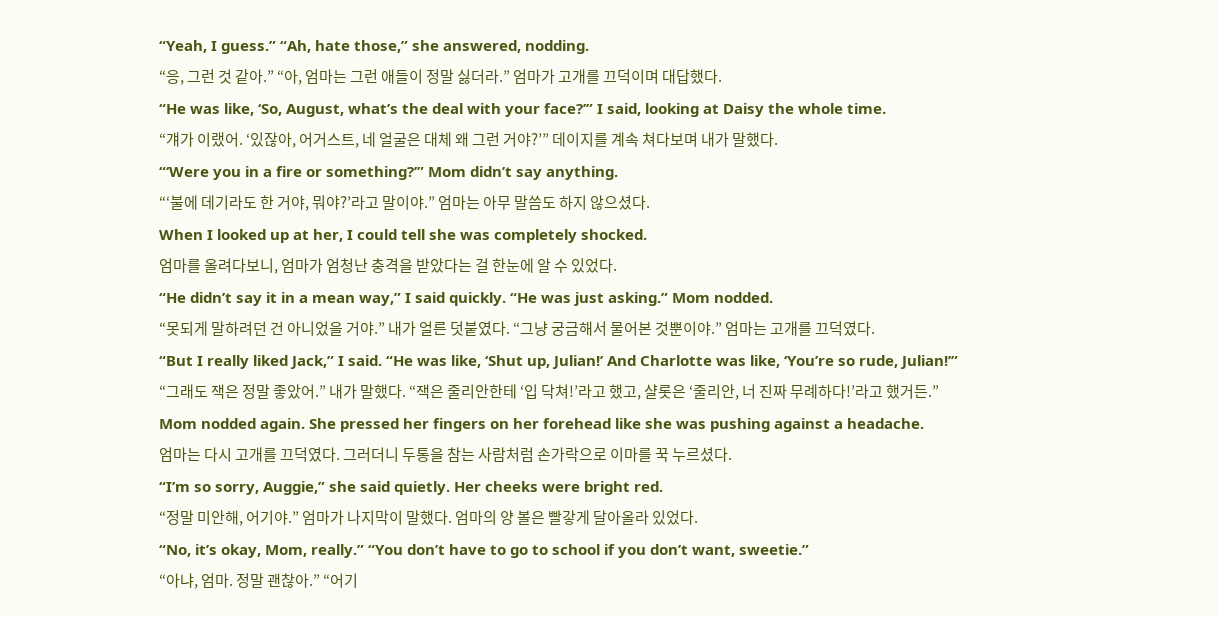“Yeah, I guess.” “Ah, hate those,” she answered, nodding.
“응, 그런 것 같아.” “아, 엄마는 그런 애들이 정말 싫더라.” 엄마가 고개를 끄덕이며 대답했다.
“He was like, ‘So, August, what’s the deal with your face?’” I said, looking at Daisy the whole time.
“걔가 이랬어. ‘있잖아, 어거스트, 네 얼굴은 대체 왜 그런 거야?’” 데이지를 계속 쳐다보며 내가 말했다.
“‘Were you in a fire or something?’” Mom didn’t say anything.
“‘불에 데기라도 한 거야, 뭐야?’라고 말이야.” 엄마는 아무 말씀도 하지 않으셨다.
When I looked up at her, I could tell she was completely shocked.
엄마를 올려다보니, 엄마가 엄청난 충격을 받았다는 걸 한눈에 알 수 있었다.
“He didn’t say it in a mean way,” I said quickly. “He was just asking.” Mom nodded.
“못되게 말하려던 건 아니었을 거야.” 내가 얼른 덧붙였다. “그냥 궁금해서 물어본 것뿐이야.” 엄마는 고개를 끄덕였다.
“But I really liked Jack,” I said. “He was like, ‘Shut up, Julian!’ And Charlotte was like, ‘You’re so rude, Julian!’”
“그래도 잭은 정말 좋았어.” 내가 말했다. “잭은 줄리안한테 ‘입 닥쳐!’라고 했고, 샬롯은 ‘줄리안, 너 진짜 무례하다!’라고 했거든.”
Mom nodded again. She pressed her fingers on her forehead like she was pushing against a headache.
엄마는 다시 고개를 끄덕였다. 그러더니 두통을 참는 사람처럼 손가락으로 이마를 꾹 누르셨다.
“I’m so sorry, Auggie,” she said quietly. Her cheeks were bright red.
“정말 미안해, 어기야.” 엄마가 나지막이 말했다. 엄마의 양 볼은 빨갛게 달아올라 있었다.
“No, it’s okay, Mom, really.” “You don’t have to go to school if you don’t want, sweetie.”
“아냐, 엄마. 정말 괜찮아.” “어기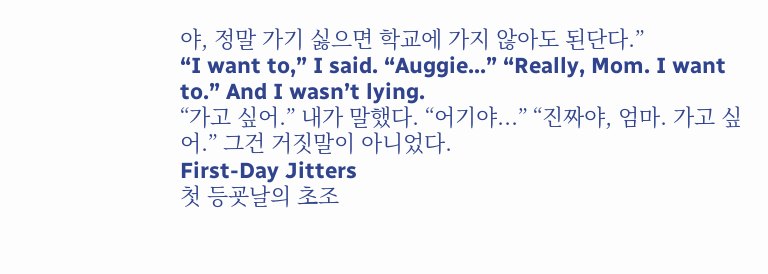야, 정말 가기 싫으면 학교에 가지 않아도 된단다.”
“I want to,” I said. “Auggie...” “Really, Mom. I want to.” And I wasn’t lying.
“가고 싶어.” 내가 말했다. “어기야...” “진짜야, 엄마. 가고 싶어.” 그건 거짓말이 아니었다.
First-Day Jitters
첫 등굣날의 초조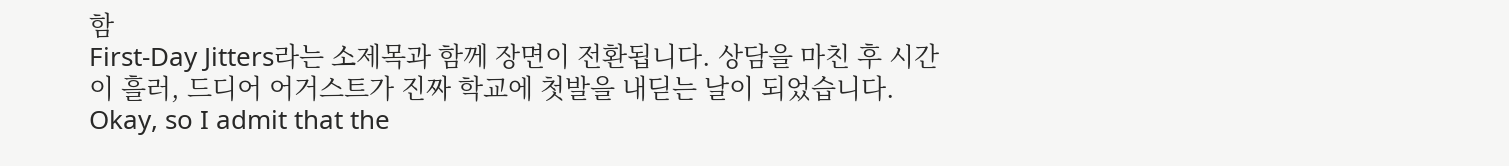함
First-Day Jitters라는 소제목과 함께 장면이 전환됩니다. 상담을 마친 후 시간이 흘러, 드디어 어거스트가 진짜 학교에 첫발을 내딛는 날이 되었습니다.
Okay, so I admit that the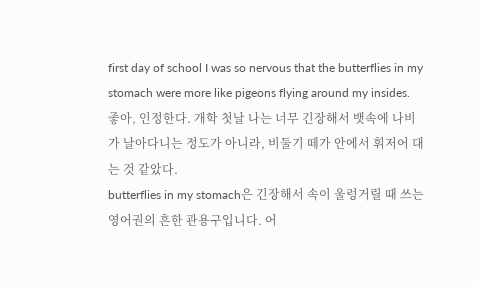first day of school I was so nervous that the butterflies in my stomach were more like pigeons flying around my insides.
좋아, 인정한다. 개학 첫날 나는 너무 긴장해서 뱃속에 나비가 날아다니는 정도가 아니라, 비둘기 떼가 안에서 휘저어 대는 것 같았다.
butterflies in my stomach은 긴장해서 속이 울렁거릴 때 쓰는 영어권의 흔한 관용구입니다. 어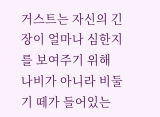거스트는 자신의 긴장이 얼마나 심한지를 보여주기 위해 나비가 아니라 비둘기 떼가 들어있는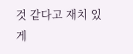것 같다고 재치 있게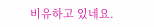비유하고 있네요.